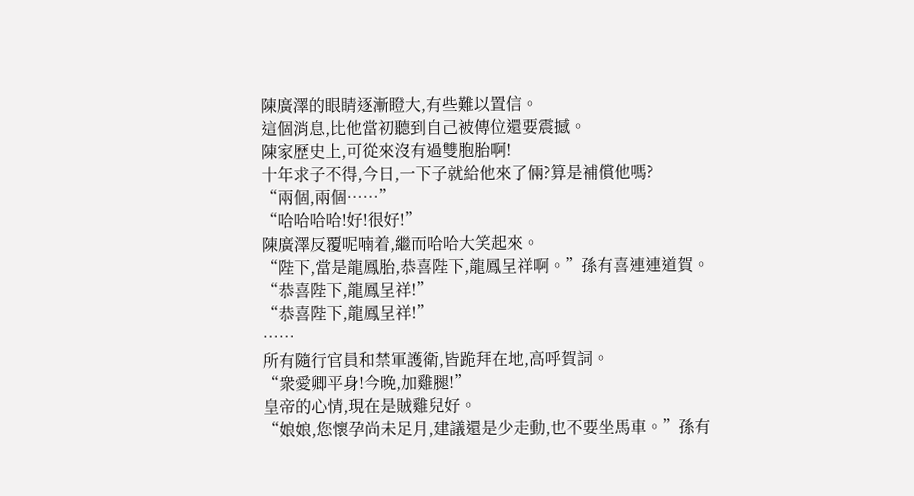陳廣澤的眼睛逐漸瞪大,有些難以置信。
這個消息,比他當初聽到自己被傳位還要震撼。
陳家歷史上,可從來沒有過雙胞胎啊!
十年求子不得,今日,一下子就給他來了倆?算是補償他嗎?
“兩個,兩個……”
“哈哈哈哈!好!很好!”
陳廣澤反覆呢喃着,繼而哈哈大笑起來。
“陛下,當是龍鳳胎,恭喜陛下,龍鳳呈祥啊。”孫有喜連連道賀。
“恭喜陛下,龍鳳呈祥!”
“恭喜陛下,龍鳳呈祥!”
……
所有隨行官員和禁軍護衛,皆跪拜在地,高呼賀詞。
“衆愛卿平身!今晚,加雞腿!”
皇帝的心情,現在是賊雞兒好。
“娘娘,您懷孕尚未足月,建議還是少走動,也不要坐馬車。”孫有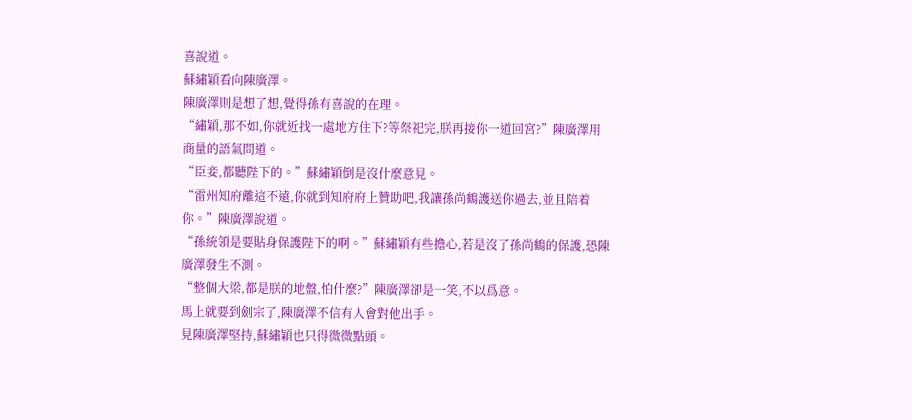喜說道。
蘇繡穎看向陳廣澤。
陳廣澤則是想了想,覺得孫有喜說的在理。
“繡穎,那不如,你就近找一處地方住下?等祭祀完,朕再接你一道回宮?”陳廣澤用商量的語氣問道。
“臣妾,都聽陛下的。”蘇繡穎倒是沒什麼意見。
“雷州知府離這不遠,你就到知府府上贊助吧,我讓孫尚鶴護送你過去,並且陪着你。”陳廣澤說道。
“孫統領是要貼身保護陛下的啊。”蘇繡穎有些擔心,若是沒了孫尚鶴的保護,恐陳廣澤發生不測。
“整個大梁,都是朕的地盤,怕什麼?”陳廣澤卻是一笑,不以爲意。
馬上就要到劍宗了,陳廣澤不信有人會對他出手。
見陳廣澤堅持,蘇繡穎也只得微微點頭。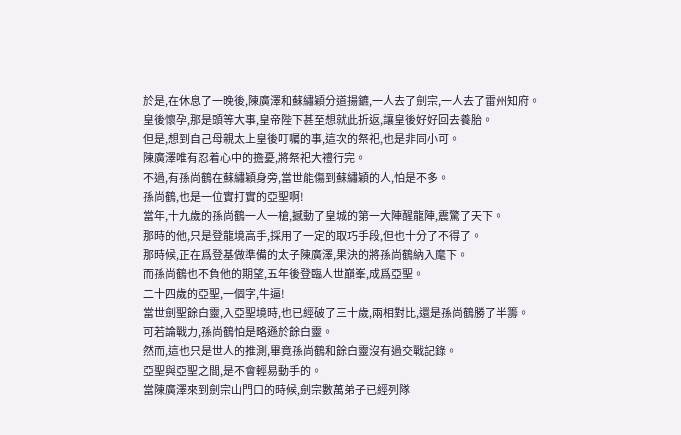於是,在休息了一晚後,陳廣澤和蘇繡穎分道揚鑣,一人去了劍宗,一人去了雷州知府。
皇後懷孕,那是頭等大事,皇帝陛下甚至想就此折返,讓皇後好好回去養胎。
但是,想到自己母親太上皇後叮囑的事,這次的祭祀,也是非同小可。
陳廣澤唯有忍着心中的擔憂,將祭祀大禮行完。
不過,有孫尚鶴在蘇繡穎身旁,當世能傷到蘇繡穎的人,怕是不多。
孫尚鶴,也是一位實打實的亞聖啊!
當年,十九歲的孫尚鶴一人一槍,撼動了皇城的第一大陣醒龍陣,震驚了天下。
那時的他,只是登龍境高手,採用了一定的取巧手段,但也十分了不得了。
那時候,正在爲登基做準備的太子陳廣澤,果決的將孫尚鶴納入麾下。
而孫尚鶴也不負他的期望,五年後登臨人世巔峯,成爲亞聖。
二十四歲的亞聖,一個字,牛逼!
當世劍聖餘白靈,入亞聖境時,也已經破了三十歲,兩相對比,還是孫尚鶴勝了半籌。
可若論戰力,孫尚鶴怕是略遜於餘白靈。
然而,這也只是世人的推測,畢竟孫尚鶴和餘白靈沒有過交戰記錄。
亞聖與亞聖之間,是不會輕易動手的。
當陳廣澤來到劍宗山門口的時候,劍宗數萬弟子已經列隊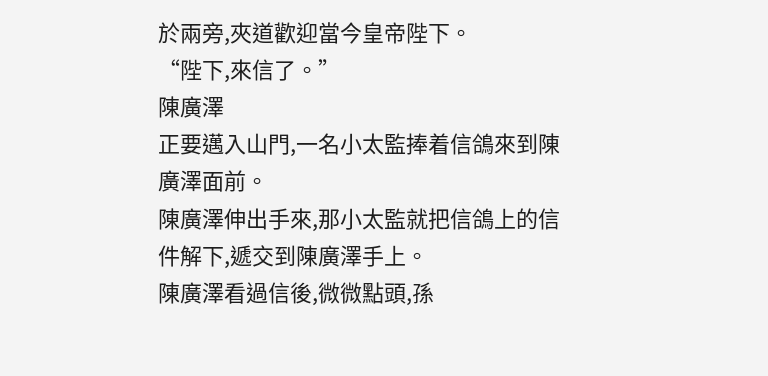於兩旁,夾道歡迎當今皇帝陛下。
“陛下,來信了。”
陳廣澤
正要邁入山門,一名小太監捧着信鴿來到陳廣澤面前。
陳廣澤伸出手來,那小太監就把信鴿上的信件解下,遞交到陳廣澤手上。
陳廣澤看過信後,微微點頭,孫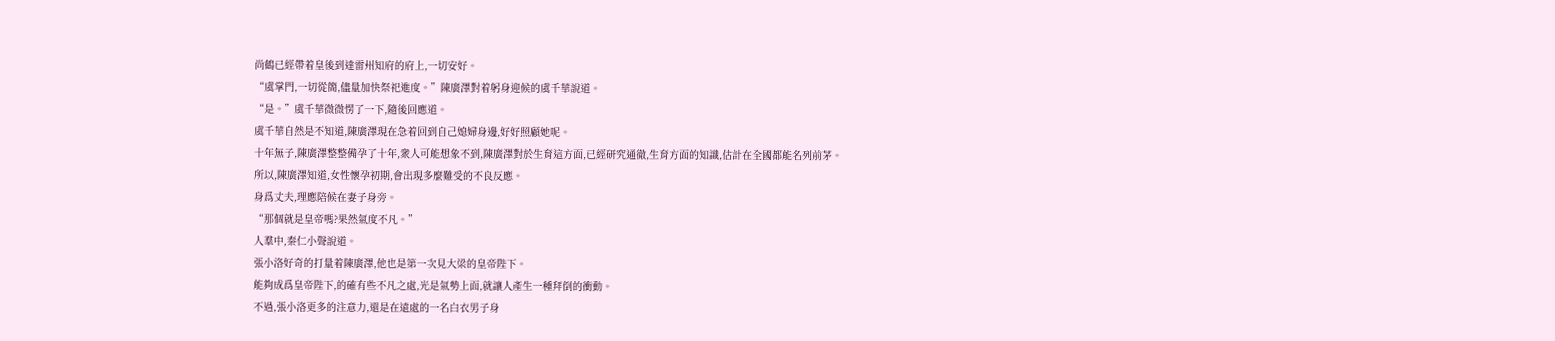尚鶴已經帶着皇後到達雷州知府的府上,一切安好。
“虞掌門,一切從簡,儘量加快祭祀進度。”陳廣澤對着躬身迎候的虞千華說道。
“是。”虞千華微微愣了一下,隨後回應道。
虞千華自然是不知道,陳廣澤現在急着回到自己媳婦身邊,好好照顧她呢。
十年無子,陳廣澤整整備孕了十年,衆人可能想象不到,陳廣澤對於生育這方面,已經研究通徹,生育方面的知識,估計在全國都能名列前茅。
所以,陳廣澤知道,女性懷孕初期,會出現多麼難受的不良反應。
身爲丈夫,理應陪候在妻子身旁。
“那個就是皇帝嗎?果然氣度不凡。”
人羣中,秦仁小聲說道。
張小洛好奇的打量着陳廣澤,他也是第一次見大梁的皇帝陛下。
能夠成爲皇帝陛下,的確有些不凡之處,光是氣勢上面,就讓人產生一種拜倒的衝動。
不過,張小洛更多的注意力,還是在遠處的一名白衣男子身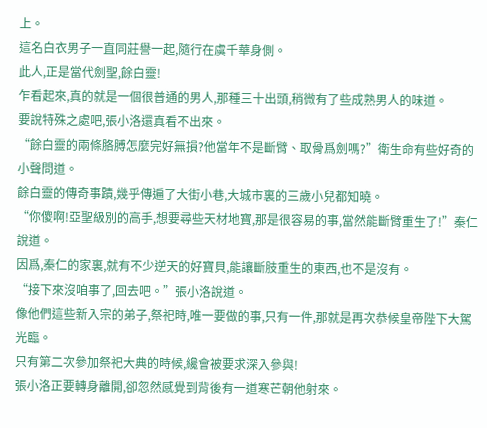上。
這名白衣男子一直同莊譽一起,隨行在虞千華身側。
此人,正是當代劍聖,餘白靈!
乍看起來,真的就是一個很普通的男人,那種三十出頭,稍微有了些成熟男人的味道。
要說特殊之處吧,張小洛還真看不出來。
“餘白靈的兩條胳膊怎麼完好無損?他當年不是斷臂、取骨爲劍嗎?”衛生命有些好奇的小聲問道。
餘白靈的傳奇事蹟,幾乎傳遍了大街小巷,大城市裏的三歲小兒都知曉。
“你傻啊!亞聖級別的高手,想要尋些天材地寶,那是很容易的事,當然能斷臂重生了!”秦仁說道。
因爲,秦仁的家裏,就有不少逆天的好寶貝,能讓斷肢重生的東西,也不是沒有。
“接下來沒咱事了,回去吧。”張小洛說道。
像他們這些新入宗的弟子,祭祀時,唯一要做的事,只有一件,那就是再次恭候皇帝陛下大駕光臨。
只有第二次參加祭祀大典的時候,纔會被要求深入參與!
張小洛正要轉身離開,卻忽然感覺到背後有一道寒芒朝他射來。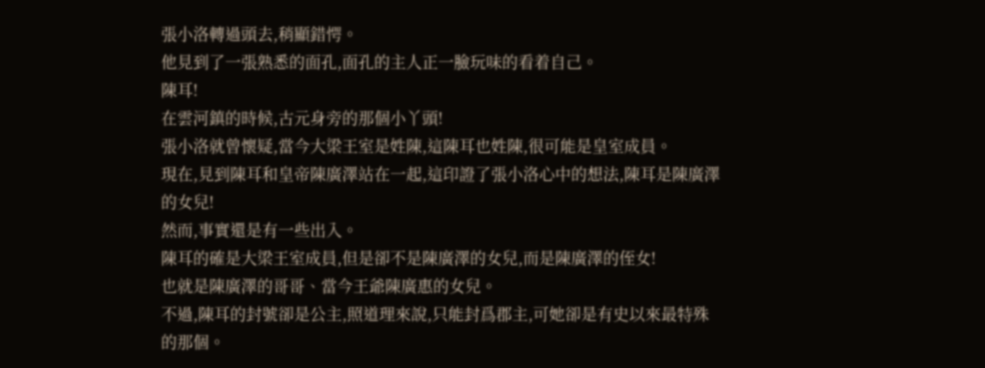張小洛轉過頭去,稍顯錯愕。
他見到了一張熟悉的面孔,面孔的主人正一臉玩味的看着自己。
陳耳!
在雲河鎮的時候,古元身旁的那個小丫頭!
張小洛就曾懷疑,當今大梁王室是姓陳,這陳耳也姓陳,很可能是皇室成員。
現在,見到陳耳和皇帝陳廣澤站在一起,這印證了張小洛心中的想法,陳耳是陳廣澤的女兒!
然而,事實還是有一些出入。
陳耳的確是大梁王室成員,但是卻不是陳廣澤的女兒,而是陳廣澤的侄女!
也就是陳廣澤的哥哥、當今王爺陳廣惠的女兒。
不過,陳耳的封號卻是公主,照道理來說,只能封爲郡主,可她卻是有史以來最特殊的那個。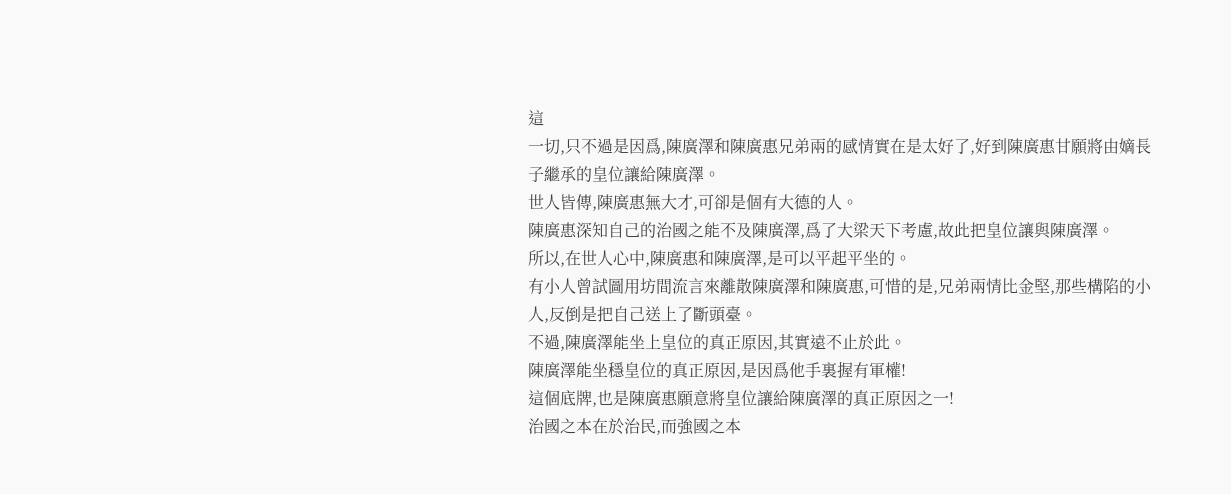這
一切,只不過是因爲,陳廣澤和陳廣惠兄弟兩的感情實在是太好了,好到陳廣惠甘願將由嫡長子繼承的皇位讓給陳廣澤。
世人皆傳,陳廣惠無大才,可卻是個有大德的人。
陳廣惠深知自己的治國之能不及陳廣澤,爲了大梁天下考慮,故此把皇位讓與陳廣澤。
所以,在世人心中,陳廣惠和陳廣澤,是可以平起平坐的。
有小人曾試圖用坊間流言來離散陳廣澤和陳廣惠,可惜的是,兄弟兩情比金堅,那些構陷的小人,反倒是把自己送上了斷頭臺。
不過,陳廣澤能坐上皇位的真正原因,其實遠不止於此。
陳廣澤能坐穩皇位的真正原因,是因爲他手裏握有軍權!
這個底牌,也是陳廣惠願意將皇位讓給陳廣澤的真正原因之一!
治國之本在於治民,而強國之本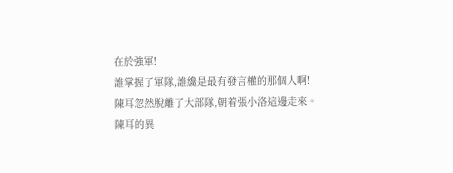在於強軍!
誰掌握了軍隊,誰纔是最有發言權的那個人啊!
陳耳忽然脫離了大部隊,朝着張小洛這邊走來。
陳耳的異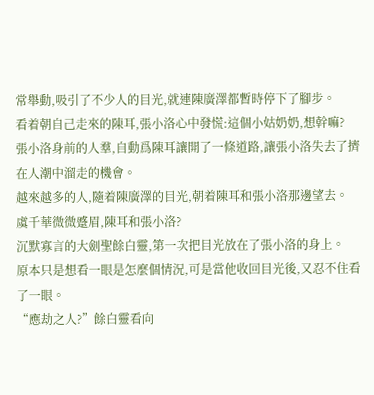常舉動,吸引了不少人的目光,就連陳廣澤都暫時停下了腳步。
看着朝自己走來的陳耳,張小洛心中發慌:這個小姑奶奶,想幹嘛?
張小洛身前的人羣,自動爲陳耳讓開了一條道路,讓張小洛失去了擠在人潮中溜走的機會。
越來越多的人,隨着陳廣澤的目光,朝着陳耳和張小洛那邊望去。
虞千華微微蹙眉,陳耳和張小洛?
沉默寡言的大劍聖餘白靈,第一次把目光放在了張小洛的身上。
原本只是想看一眼是怎麼個情況,可是當他收回目光後,又忍不住看了一眼。
“應劫之人?”餘白靈看向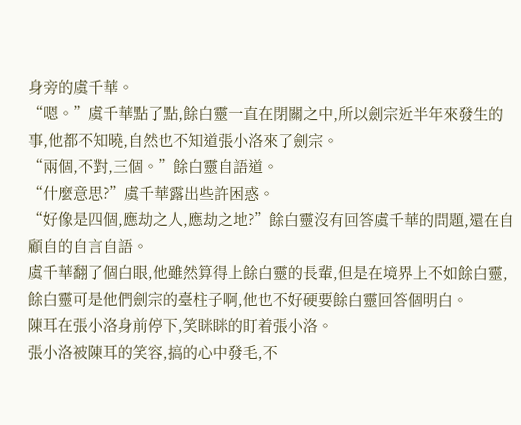身旁的虞千華。
“嗯。”虞千華點了點,餘白靈一直在閉關之中,所以劍宗近半年來發生的事,他都不知曉,自然也不知道張小洛來了劍宗。
“兩個,不對,三個。”餘白靈自語道。
“什麼意思?”虞千華露出些許困惑。
“好像是四個,應劫之人,應劫之地?”餘白靈沒有回答虞千華的問題,還在自顧自的自言自語。
虞千華翻了個白眼,他雖然算得上餘白靈的長輩,但是在境界上不如餘白靈,餘白靈可是他們劍宗的臺柱子啊,他也不好硬要餘白靈回答個明白。
陳耳在張小洛身前停下,笑眯眯的盯着張小洛。
張小洛被陳耳的笑容,搞的心中發毛,不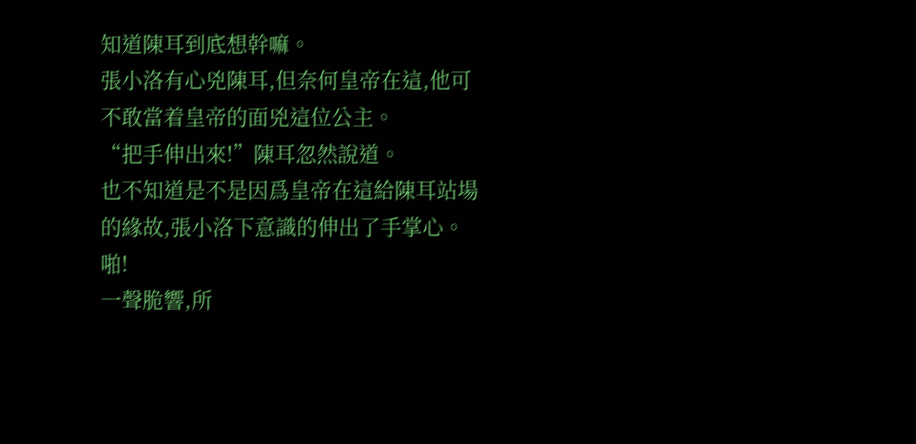知道陳耳到底想幹嘛。
張小洛有心兇陳耳,但奈何皇帝在這,他可不敢當着皇帝的面兇這位公主。
“把手伸出來!”陳耳忽然說道。
也不知道是不是因爲皇帝在這給陳耳站場的緣故,張小洛下意識的伸出了手掌心。
啪!
一聲脆響,所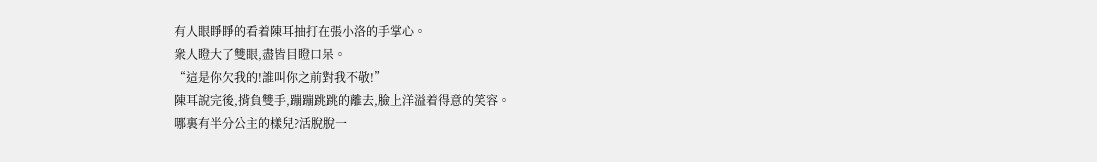有人眼睜睜的看着陳耳抽打在張小洛的手掌心。
衆人瞪大了雙眼,盡皆目瞪口呆。
“這是你欠我的!誰叫你之前對我不敬!”
陳耳說完後,揹負雙手,蹦蹦跳跳的離去,臉上洋溢着得意的笑容。
哪裏有半分公主的樣兒?活脫脫一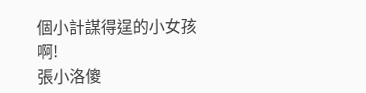個小計謀得逞的小女孩啊!
張小洛傻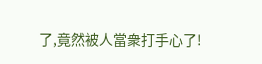了,竟然被人當衆打手心了!